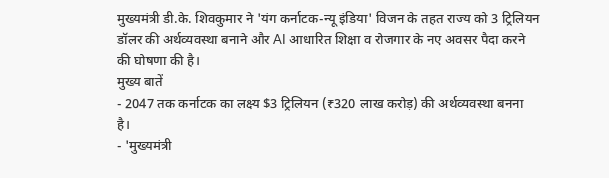मुख्यमंत्री डी.के. शिवकुमार ने 'यंग कर्नाटक-न्यू इंडिया' विजन के तहत राज्य को 3 ट्रिलियन डॉलर की अर्थव्यवस्था बनाने और AI आधारित शिक्षा व रोजगार के नए अवसर पैदा करने की घोषणा की है।
मुख्य बातें
- 2047 तक कर्नाटक का लक्ष्य $3 ट्रिलियन (₹320 लाख करोड़) की अर्थव्यवस्था बनना है।
- 'मुख्यमंत्री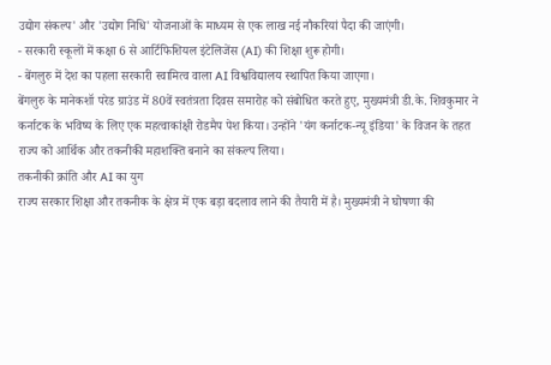उद्योग संकल्प' और 'उद्योग निधि' योजनाओं के माध्यम से एक लाख नई नौकरियां पैदा की जाएंगी।
- सरकारी स्कूलों में कक्षा 6 से आर्टिफिशियल इंटेलिजेंस (AI) की शिक्षा शुरू होगी।
- बेंगलुरु में देश का पहला सरकारी स्वामित्व वाला AI विश्वविद्यालय स्थापित किया जाएगा।
बेंगलुरु के मानेकशॉ परेड ग्राउंड में 80वें स्वतंत्रता दिवस समारोह को संबोधित करते हुए, मुख्यमंत्री डी.के. शिवकुमार ने कर्नाटक के भविष्य के लिए एक महत्वाकांक्षी रोडमैप पेश किया। उन्होंने 'यंग कर्नाटक-न्यू इंडिया' के विजन के तहत राज्य को आर्थिक और तकनीकी महाशक्ति बनाने का संकल्प लिया।
तकनीकी क्रांति और AI का युग
राज्य सरकार शिक्षा और तकनीक के क्षेत्र में एक बड़ा बदलाव लाने की तैयारी में है। मुख्यमंत्री ने घोषणा की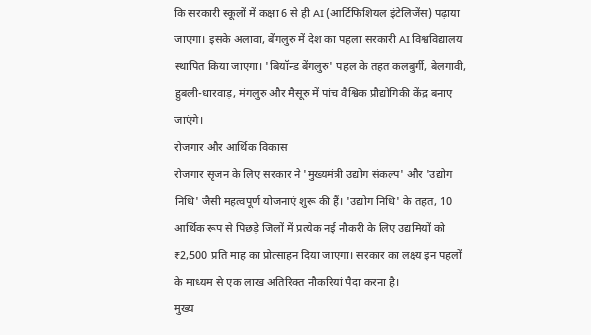कि सरकारी स्कूलों में कक्षा 6 से ही AI (आर्टिफिशियल इंटेलिजेंस) पढ़ाया जाएगा। इसके अलावा, बेंगलुरु में देश का पहला सरकारी AI विश्वविद्यालय स्थापित किया जाएगा। 'बियॉन्ड बेंगलुरु' पहल के तहत कलबुर्गी, बेलगावी, हुबली-धारवाड़, मंगलुरु और मैसूरु में पांच वैश्विक प्रौद्योगिकी केंद्र बनाए जाएंगे।
रोजगार और आर्थिक विकास
रोजगार सृजन के लिए सरकार ने 'मुख्यमंत्री उद्योग संकल्प' और 'उद्योग निधि' जैसी महत्वपूर्ण योजनाएं शुरू की हैं। 'उद्योग निधि' के तहत, 10 आर्थिक रूप से पिछड़े जिलों में प्रत्येक नई नौकरी के लिए उद्यमियों को ₹2,500 प्रति माह का प्रोत्साहन दिया जाएगा। सरकार का लक्ष्य इन पहलों के माध्यम से एक लाख अतिरिक्त नौकरियां पैदा करना है।
मुख्य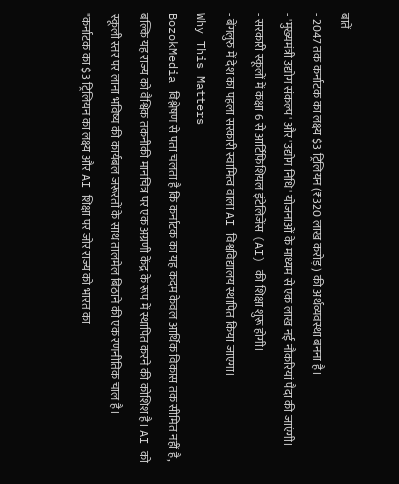बातें
- 2047 तक कर्नाटक का लक्ष्य $3 ट्रिलियन (₹320 लाख करोड़) की अर्थव्यवस्था बनना है।
- 'मुख्यमंत्री उद्योग संकल्प' और 'उद्योग निधि' योजनाओं के माध्यम से एक लाख नई नौकरियां पैदा की जाएंगी।
- सरकारी स्कूलों में कक्षा 6 से आर्टिफिशियल इंटेलिजेंस (AI) की शिक्षा शुरू होगी।
- बेंगलुरु में देश का पहला सरकारी स्वामित्व वाला AI विश्वविद्यालय स्थापित किया जाएगा।
Why This Matters
BozokMedia विश्लेषण से पता चलता है कि कर्नाटक का यह कदम केवल आर्थिक विकास तक सीमित नहीं है, बल्कि यह राज्य को वैश्विक तकनीकी मानचित्र पर एक अग्रणी केंद्र के रूप में स्थापित करने की कोशिश है। AI को स्कूली स्तर पर लाना भविष्य की कार्यबल जरूरतों के साथ तालमेल बिठाने की एक रणनीतिक चाल है।
"कर्नाटक का $3 ट्रिलियन का लक्ष्य और AI शिक्षा पर जोर राज्य को भारत का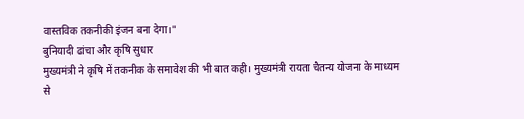वास्तविक तकनीकी इंजन बना देगा।"
बुनियादी ढांचा और कृषि सुधार
मुख्यमंत्री ने कृषि में तकनीक के समावेश की भी बात कही। मुख्यमंत्री रायता चैतन्य योजना के माध्यम से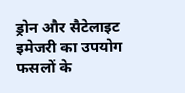ड्रोन और सैटेलाइट इमेजरी का उपयोग फसलों के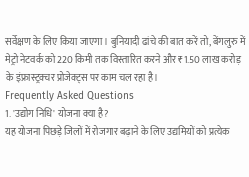सर्वेक्षण के लिए किया जाएगा। बुनियादी ढांचे की बात करें तो, बेंगलुरु में मेट्रो नेटवर्क को 220 किमी तक विस्तारित करने और ₹1.50 लाख करोड़ के इंफ्रास्ट्रक्चर प्रोजेक्ट्स पर काम चल रहा है।
Frequently Asked Questions
1. 'उद्योग निधि' योजना क्या है?
यह योजना पिछड़े जिलों में रोजगार बढ़ाने के लिए उद्यमियों को प्रत्येक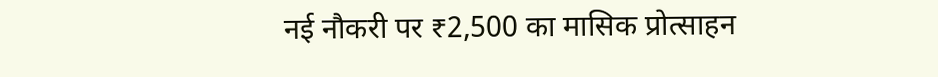नई नौकरी पर ₹2,500 का मासिक प्रोत्साहन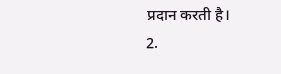प्रदान करती है।
2.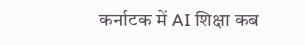कर्नाटक में AI शिक्षा कब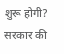शुरू होगी?
सरकार की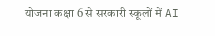योजना कक्षा 6 से सरकारी स्कूलों में AI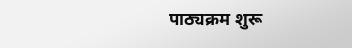पाठ्यक्रम शुरू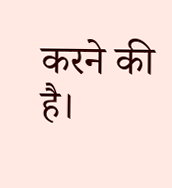करने की है।